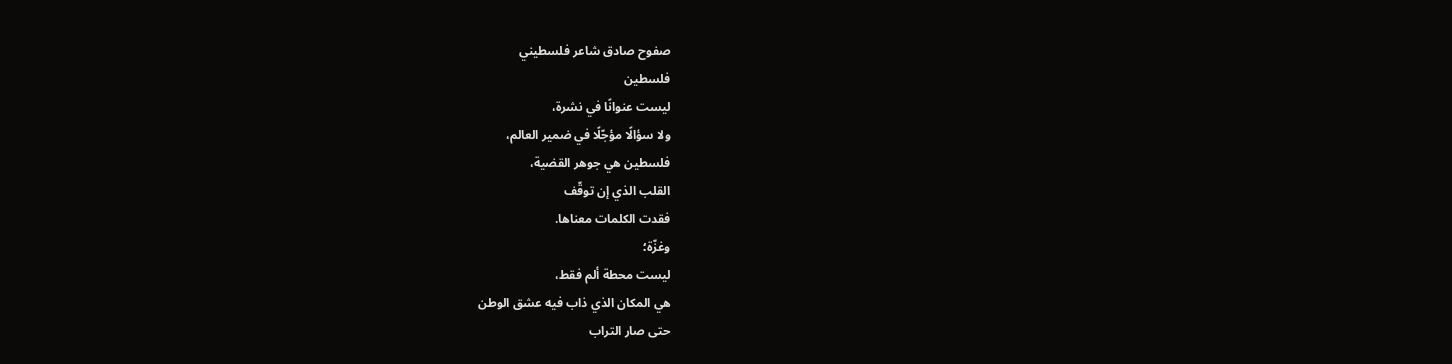صفوح صادق شاعر فلسطيني
فلسطين
ليست عنوانًا في نشرة،
ولا سؤالًا مؤجّلًا في ضمير العالم،
فلسطين هي جوهر القضية،
القلب الذي إن توقّف
فقدت الكلمات معناها.
وغزّة؛
ليست محطة ألم فقط،
هي المكان الذي ذاب فيه عشق الوطن
حتى صار التراب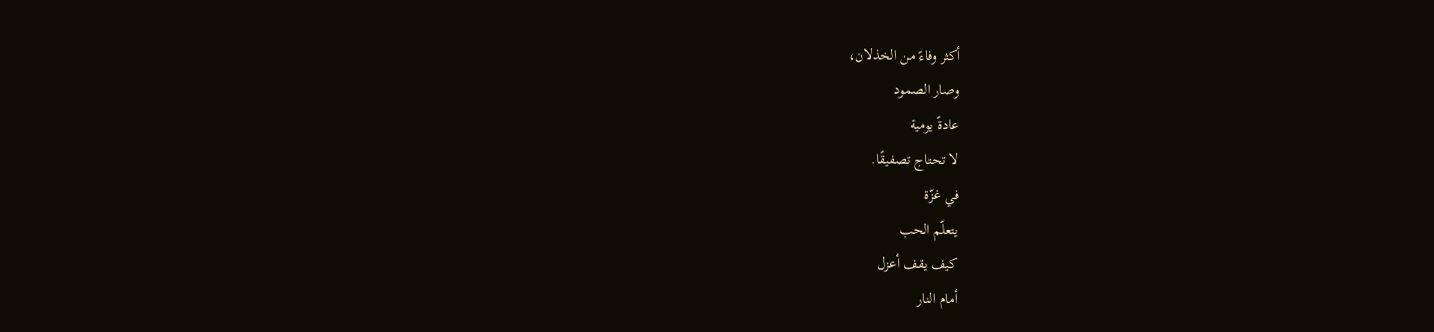أكثر وفاءً من الخذلان،
وصار الصمود
عادةً يومية
لا تحتاج تصفيقًا.
في غزّة
يتعلّم الحب
كيف يقف أعزل
أمام النار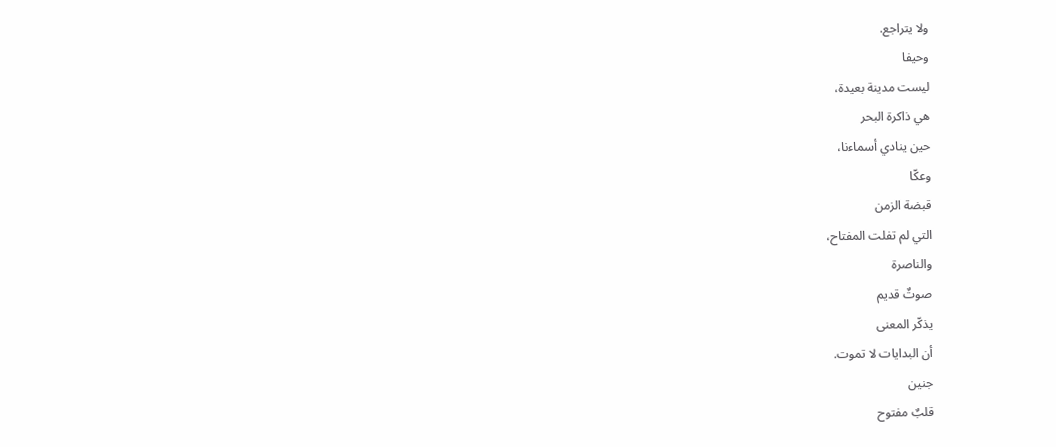ولا يتراجع.
وحيفا
ليست مدينة بعيدة،
هي ذاكرة البحر
حين ينادي أسماءنا،
وعكّا
قبضة الزمن
التي لم تفلت المفتاح،
والناصرة
صوتٌ قديم
يذكّر المعنى
أن البدايات لا تموت.
جنين
قلبٌ مفتوح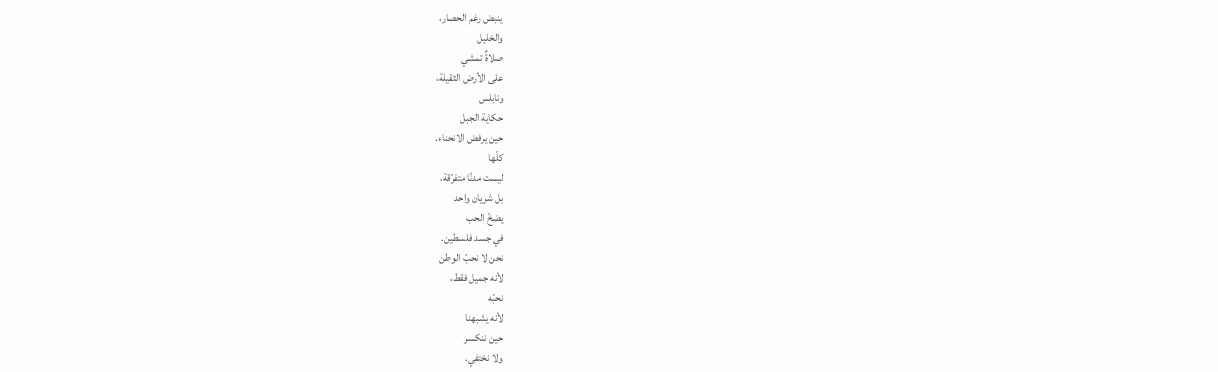ينبض رغم الحصار،
والخليل
صلاةٌ تمشي
على الأرض الثقيلة،
ونابلس
حكاية الجبل
حين يرفض الانحناء.
كلّها
ليست مدنًا متفرّقة،
بل شريان واحد
يضخّ الحب
في جسد فلسطين.
نحن لا نحبّ الوطن
لأنه جميل فقط،
نحبّه
لأنه يشبهنا
حين ننكسر
ولا نختفي.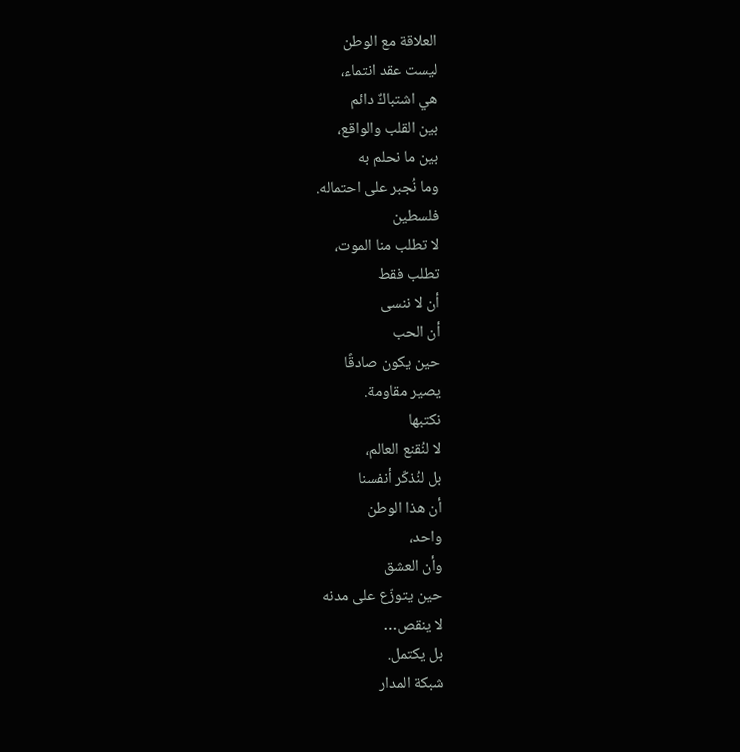العلاقة مع الوطن
ليست عقد انتماء،
هي اشتباكٌ دائم
بين القلب والواقع،
بين ما نحلم به
وما نُجبر على احتماله.
فلسطين
لا تطلب منا الموت،
تطلب فقط
أن لا ننسى
أن الحب
حين يكون صادقًا
يصير مقاومة.
نكتبها
لا لنُقنع العالم،
بل لنُذكّر أنفسنا
أن هذا الوطن
واحد،
وأن العشق
حين يتوزّع على مدنه
لا ينقص…
بل يكتمل.
شبكة المدار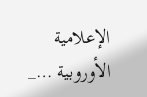الإعلامية الأوروبية …_